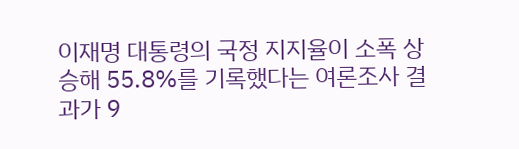이재명 대통령의 국정 지지율이 소폭 상승해 55.8%를 기록했다는 여론조사 결과가 9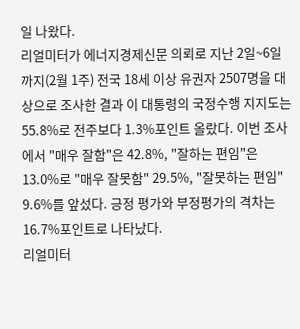일 나왔다.
리얼미터가 에너지경제신문 의뢰로 지난 2일~6일까지(2월 1주) 전국 18세 이상 유권자 2507명을 대상으로 조사한 결과 이 대통령의 국정수행 지지도는 55.8%로 전주보다 1.3%포인트 올랐다. 이번 조사에서 "매우 잘함"은 42.8%, "잘하는 편임"은 13.0%로 "매우 잘못함" 29.5%, "잘못하는 편임" 9.6%를 앞섰다. 긍정 평가와 부정평가의 격차는 16.7%포인트로 나타났다.
리얼미터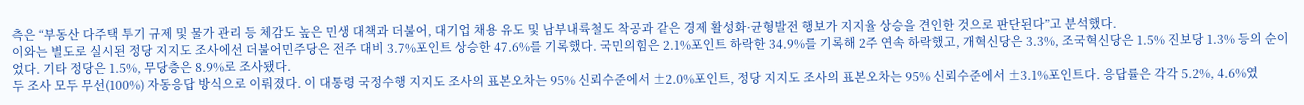측은 “부동산 다주택 투기 규제 및 물가 관리 등 체감도 높은 민생 대책과 더불어, 대기업 채용 유도 및 남부내륙철도 착공과 같은 경제 활성화·균형발전 행보가 지지율 상승을 견인한 것으로 판단된다”고 분석했다.
이와는 별도로 실시된 정당 지지도 조사에선 더불어민주당은 전주 대비 3.7%포인트 상승한 47.6%를 기록했다. 국민의힘은 2.1%포인트 하락한 34.9%를 기록해 2주 연속 하락했고, 개혁신당은 3.3%, 조국혁신당은 1.5% 진보당 1.3% 등의 순이었다. 기타 정당은 1.5%, 무당층은 8.9%로 조사됐다.
두 조사 모두 무선(100%) 자동응답 방식으로 이뤄졌다. 이 대통령 국정수행 지지도 조사의 표본오차는 95% 신뢰수준에서 ±2.0%포인트, 정당 지지도 조사의 표본오차는 95% 신뢰수준에서 ±3.1%포인트다. 응답률은 각각 5.2%, 4.6%였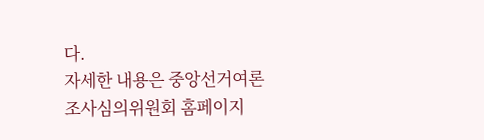다.
자세한 내용은 중앙선거여론조사심의위원회 홈페이지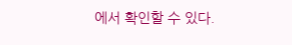에서 확인할 수 있다.